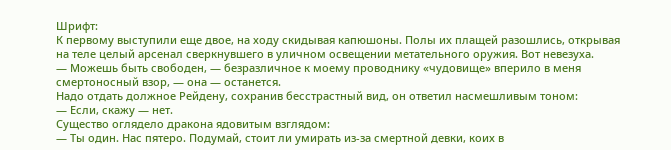Шрифт:
К первому выступили еще двое, на ходу скидывая капюшоны. Полы их плащей разошлись, открывая на теле целый арсенал сверкнувшего в уличном освещении метательного оружия. Вот невезуха.
— Можешь быть свободен, — безразличное к моему проводнику «чудовище» вперило в меня смертоносный взор, — она — останется.
Надо отдать должное Рейдену, сохранив бесстрастный вид, он ответил насмешливым тоном:
— Если, скажу — нет.
Существо оглядело дракона ядовитым взглядом:
— Ты один. Нас пятеро. Подумай, стоит ли умирать из-за смертной девки, коих в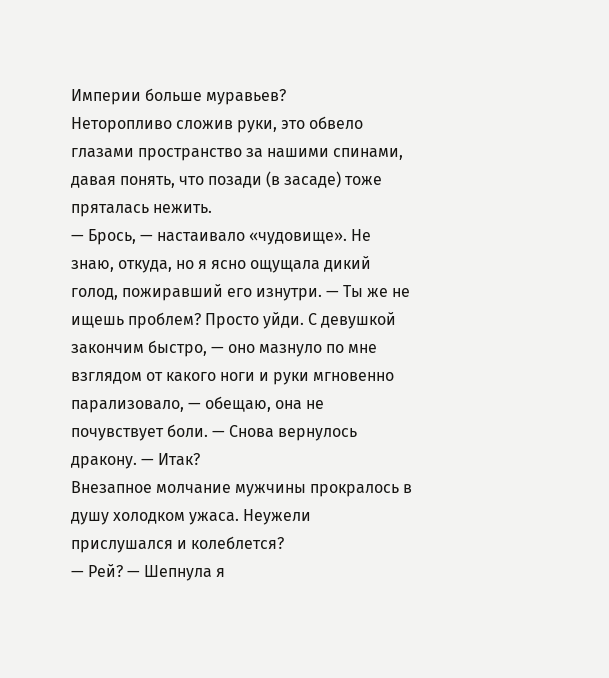Империи больше муравьев?
Неторопливо сложив руки, это обвело глазами пространство за нашими спинами, давая понять, что позади (в засаде) тоже пряталась нежить.
— Брось, — настаивало «чудовище». Не знаю, откуда, но я ясно ощущала дикий голод, пожиравший его изнутри. — Ты же не ищешь проблем? Просто уйди. С девушкой закончим быстро, — оно мазнуло по мне взглядом от какого ноги и руки мгновенно парализовало, — обещаю, она не почувствует боли. — Снова вернулось дракону. — Итак?
Внезапное молчание мужчины прокралось в душу холодком ужаса. Неужели прислушался и колеблется?
— Рей? — Шепнула я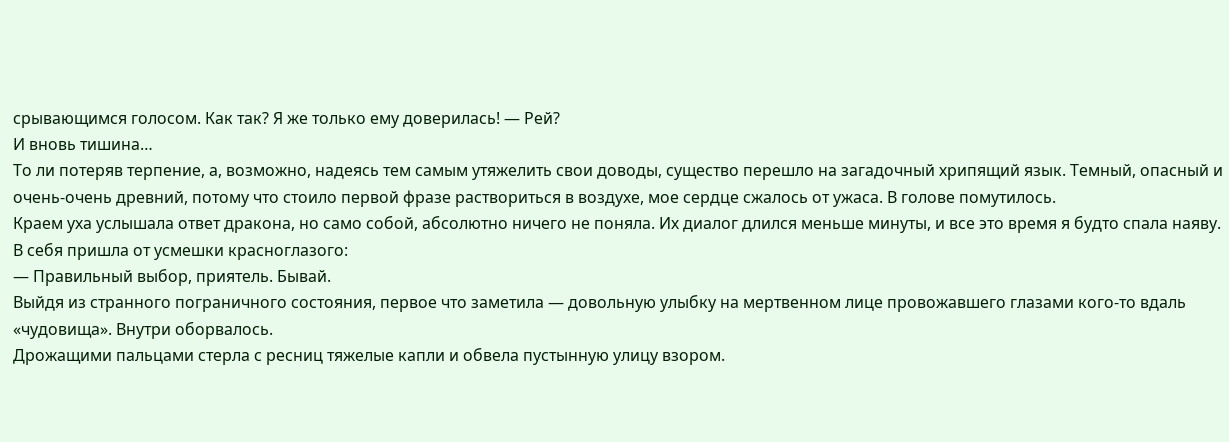срывающимся голосом. Как так? Я же только ему доверилась! — Рей?
И вновь тишина…
То ли потеряв терпение, а, возможно, надеясь тем самым утяжелить свои доводы, существо перешло на загадочный хрипящий язык. Темный, опасный и очень-очень древний, потому что стоило первой фразе раствориться в воздухе, мое сердце сжалось от ужаса. В голове помутилось.
Краем уха услышала ответ дракона, но само собой, абсолютно ничего не поняла. Их диалог длился меньше минуты, и все это время я будто спала наяву.
В себя пришла от усмешки красноглазого:
— Правильный выбор, приятель. Бывай.
Выйдя из странного пограничного состояния, первое что заметила — довольную улыбку на мертвенном лице провожавшего глазами кого-то вдаль «чудовища». Внутри оборвалось.
Дрожащими пальцами стерла с ресниц тяжелые капли и обвела пустынную улицу взором.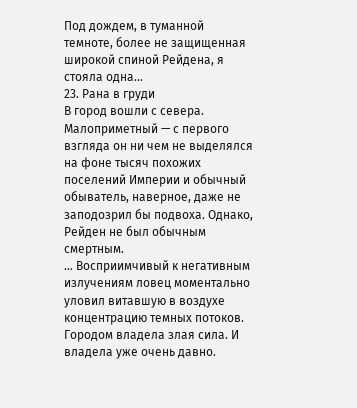Под дождем, в туманной темноте, более не защищенная широкой спиной Рейдена, я стояла одна…
23. Рана в груди
В город вошли с севера. Малоприметный — с первого взгляда он ни чем не выделялся на фоне тысяч похожих поселений Империи и обычный обыватель, наверное, даже не заподозрил бы подвоха. Однако, Рейден не был обычным смертным.
… Восприимчивый к негативным излучениям ловец моментально уловил витавшую в воздухе концентрацию темных потоков. Городом владела злая сила. И владела уже очень давно.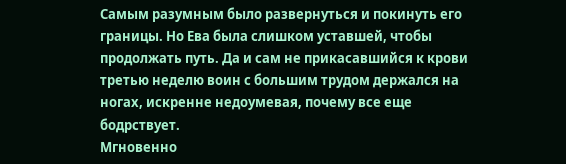Самым разумным было развернуться и покинуть его границы. Но Ева была слишком уставшей, чтобы продолжать путь. Да и сам не прикасавшийся к крови третью неделю воин с большим трудом держался на ногах, искренне недоумевая, почему все еще бодрствует.
Мгновенно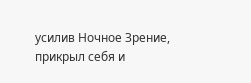усилив Ночное Зрение, прикрыл себя и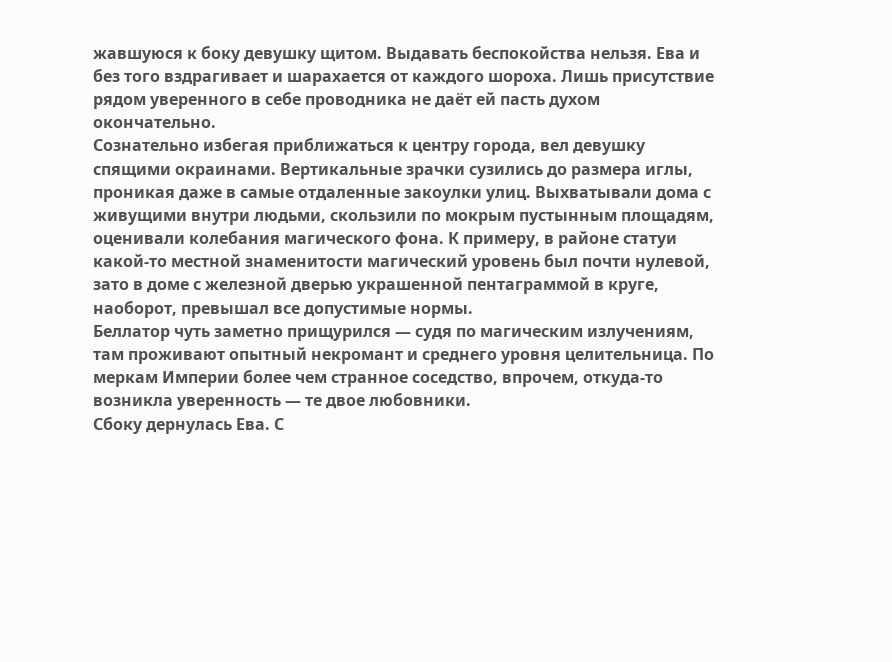жавшуюся к боку девушку щитом. Выдавать беспокойства нельзя. Ева и без того вздрагивает и шарахается от каждого шороха. Лишь присутствие рядом уверенного в себе проводника не даёт ей пасть духом окончательно.
Сознательно избегая приближаться к центру города, вел девушку спящими окраинами. Вертикальные зрачки сузились до размера иглы, проникая даже в самые отдаленные закоулки улиц. Выхватывали дома с живущими внутри людьми, скользили по мокрым пустынным площадям, оценивали колебания магического фона. К примеру, в районе статуи какой-то местной знаменитости магический уровень был почти нулевой, зато в доме с железной дверью украшенной пентаграммой в круге, наоборот, превышал все допустимые нормы.
Беллатор чуть заметно прищурился — судя по магическим излучениям, там проживают опытный некромант и среднего уровня целительница. По меркам Империи более чем странное соседство, впрочем, откуда-то возникла уверенность — те двое любовники.
Сбоку дернулась Ева. С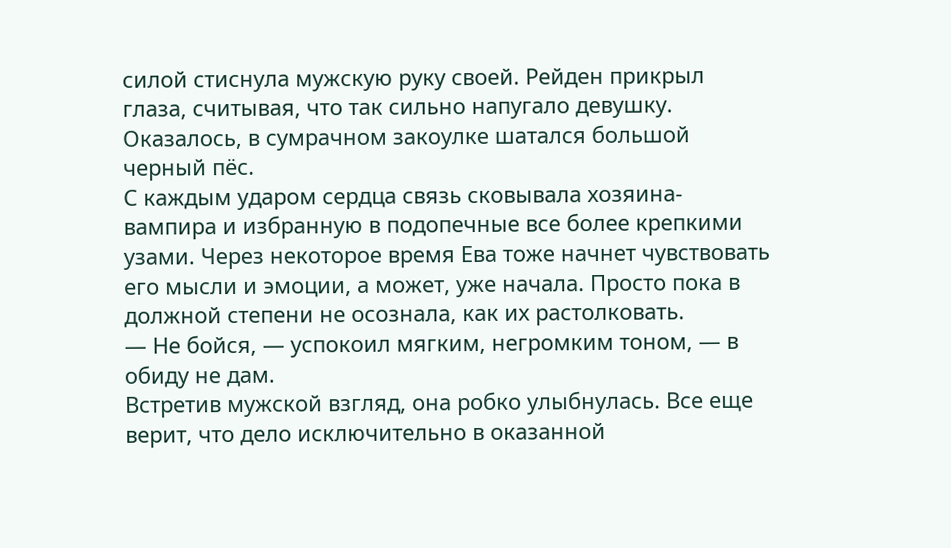силой стиснула мужскую руку своей. Рейден прикрыл глаза, считывая, что так сильно напугало девушку. Оказалось, в сумрачном закоулке шатался большой черный пёс.
С каждым ударом сердца связь сковывала хозяина-вампира и избранную в подопечные все более крепкими узами. Через некоторое время Ева тоже начнет чувствовать его мысли и эмоции, а может, уже начала. Просто пока в должной степени не осознала, как их растолковать.
— Не бойся, — успокоил мягким, негромким тоном, — в обиду не дам.
Встретив мужской взгляд, она робко улыбнулась. Все еще верит, что дело исключительно в оказанной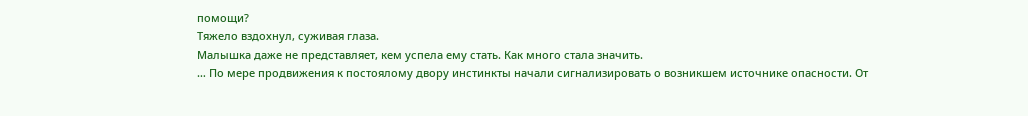помощи?
Тяжело вздохнул, суживая глаза.
Малышка даже не представляет, кем успела ему стать. Как много стала значить.
… По мере продвижения к постоялому двору инстинкты начали сигнализировать о возникшем источнике опасности. От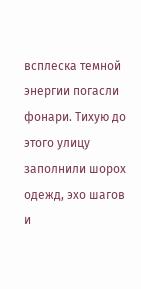всплеска темной энергии погасли фонари. Тихую до этого улицу заполнили шорох одежд, эхо шагов и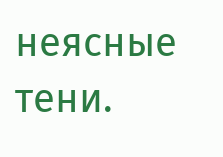неясные тени.